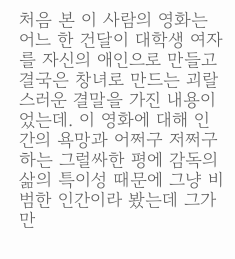처음 본 이 사람의 영화는 어느 한 건달이 대학생 여자를 자신의 애인으로 만들고 결국은 창녀로 만드는 괴랄스러운 결말을 가진 내용이었는데. 이 영화에 대해 인간의 욕망과 어쩌구 저쩌구 하는 그럴싸한 평에 감독의 삶의 특이성 때문에 그냥 비범한 인간이라 봤는데 그가 만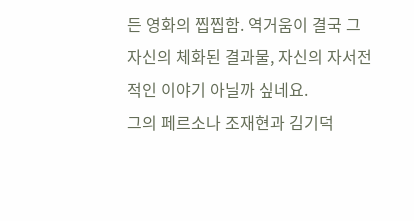든 영화의 찝찝함. 역거움이 결국 그 자신의 체화된 결과물, 자신의 자서전적인 이야기 아닐까 싶네요.
그의 페르소나 조재현과 김기덕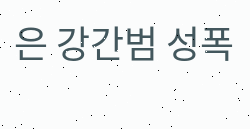은 강간범 성폭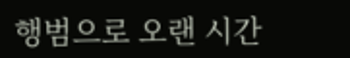행범으로 오랜 시간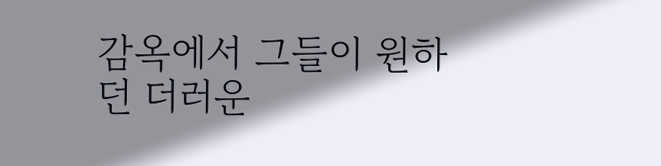감옥에서 그들이 원하던 더러운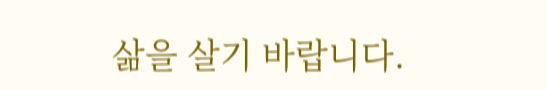삶을 살기 바랍니다.